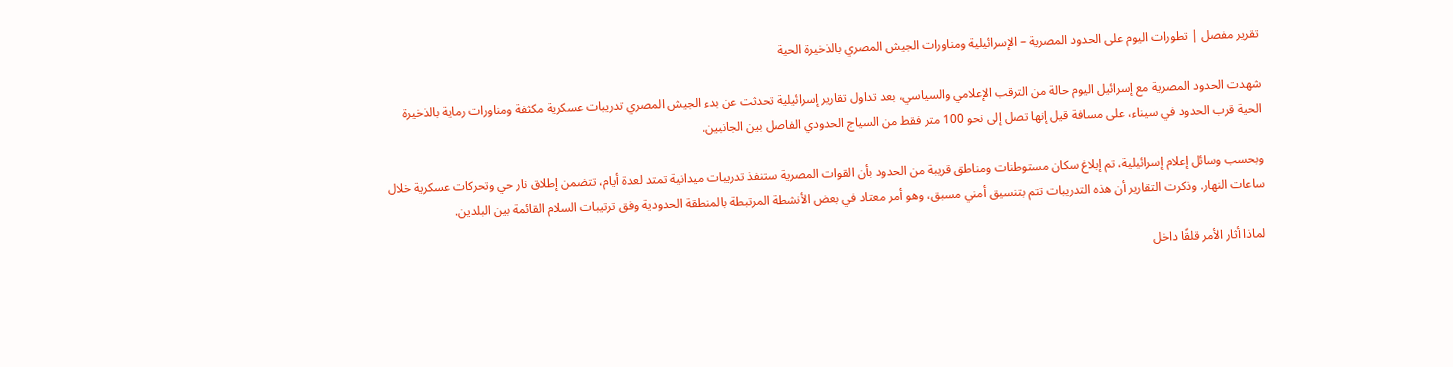تقرير مفصل | تطورات اليوم على الحدود المصرية – الإسرائيلية ومناورات الجيش المصري بالذخيرة الحية

شهدت الحدود المصرية مع إسرائيل اليوم حالة من الترقب الإعلامي والسياسي، بعد تداول تقارير إسرائيلية تحدثت عن بدء الجيش المصري تدريبات عسكرية مكثفة ومناورات رماية بالذخيرة الحية قرب الحدود في سيناء، على مسافة قيل إنها تصل إلى نحو 100 متر فقط من السياج الحدودي الفاصل بين الجانبين.

وبحسب وسائل إعلام إسرائيلية، تم إبلاغ سكان مستوطنات ومناطق قريبة من الحدود بأن القوات المصرية ستنفذ تدريبات ميدانية تمتد لعدة أيام، تتضمن إطلاق نار حي وتحركات عسكرية خلال ساعات النهار. وذكرت التقارير أن هذه التدريبات تتم بتنسيق أمني مسبق، وهو أمر معتاد في بعض الأنشطة المرتبطة بالمنطقة الحدودية وفق ترتيبات السلام القائمة بين البلدين.

لماذا أثار الأمر قلقًا داخل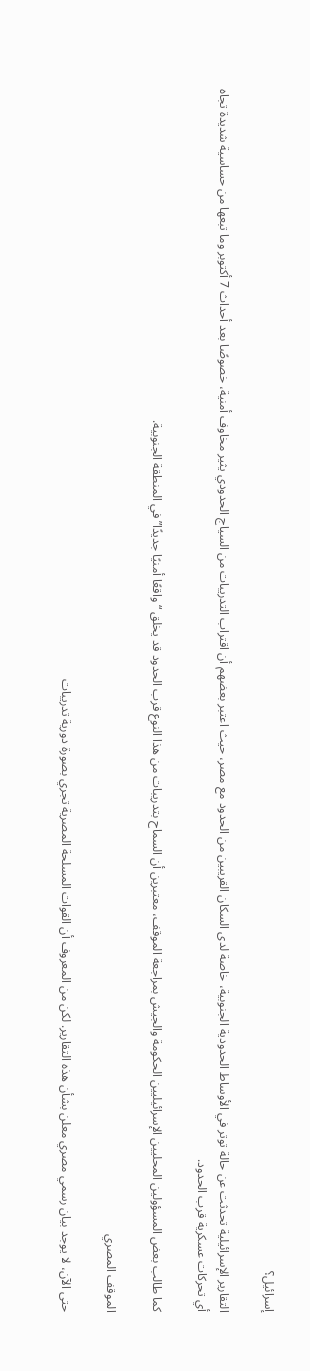إسرائيل؟

التقارير الإسرائيلية تحدثت عن حالة توتر في الأوساط الحدودية الجنوبية، خاصة لدى السكان القريبين من الحدود مع مصر، حيث اعتبر بعضهم أن اقتراب التدريبات من السياج الحدودي يثير مخاوف أمنية، خصوصًا بعد أحداث 7 أكتوبر وما تبعها من حساسية شديدة تجاه أي تحركات عسكرية قرب الحدود.

كما طالب بعض المسؤولين المحليين الإسرائيليين الحكومة والجيش بمراجعة الموقف، معتبرين أن السماح بتدريبات من هذا النوع قرب الحدود قد يخلق “واقعًا أمنيًا جديدًا” في المنطقة الجنوبية.

الموقف المصري

حتى الآن، لا يوجد بيان رسمي مصري معلن بشأن هذه التقارير. لكن من المعروف أن القوات المسلحة المصرية تجري بصورة دورية تدريبات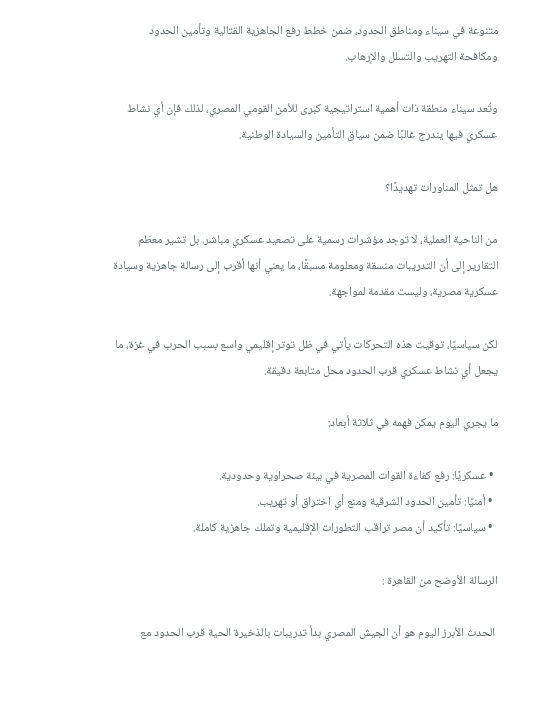متنوعة في سيناء ومناطق الحدود، ضمن خطط رفع الجاهزية القتالية وتأمين الحدود ومكافحة التهريب والتسلل والإرهاب.

وتُعد سيناء منطقة ذات أهمية استراتيجية كبرى للأمن القومي المصري، لذلك فإن أي نشاط عسكري فيها يندرج غالبًا ضمن سياق التأمين والسيادة الوطنية.

هل تمثل المناورات تهديدًا؟

من الناحية العملية، لا توجد مؤشرات رسمية على تصعيد عسكري مباشر. بل تشير معظم التقارير إلى أن التدريبات منسقة ومعلومة مسبقًا، ما يعني أنها أقرب إلى رسالة جاهزية وسيادة عسكرية مصرية، وليست مقدمة لمواجهة.

لكن سياسيًا، توقيت هذه التحركات يأتي في ظل توتر إقليمي واسع بسبب الحرب في غزة، ما يجعل أي نشاط عسكري قرب الحدود محل متابعة دقيقة.

ما يجري اليوم يمكن فهمه في ثلاثة أبعاد:

  • عسكريًا: رفع كفاءة القوات المصرية في بيئة صحراوية وحدودية.
  • أمنيًا: تأمين الحدود الشرقية ومنع أي اختراق أو تهريب.
  • سياسيًا: تأكيد أن مصر تراقب التطورات الإقليمية وتملك جاهزية كاملة.

الرسالة الأوضح من القاهرة :

 الحدث الأبرز اليوم هو أن الجيش المصري بدأ تدريبات بالذخيرة الحية قرب الحدود مع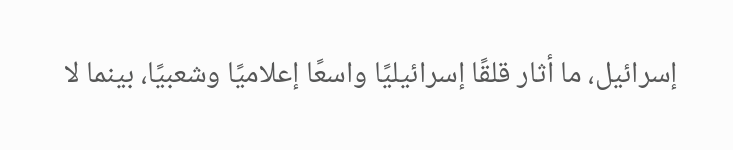إسرائيل، ما أثار قلقًا إسرائيليًا واسعًا إعلاميًا وشعبيًا، بينما لا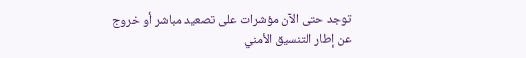توجد حتى الآن مؤشرات على تصعيد مباشر أو خروج عن إطار التنسيق الأمني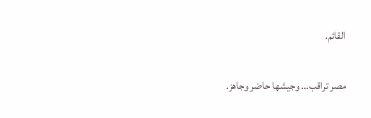القائم.

مصر تراقب… وجيشها حاضر وجاهز.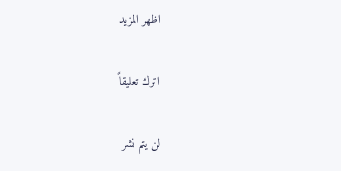اظهر المزيد

اترك تعليقاً

لن يتم نشر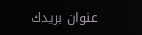عنوان بريدك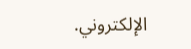الإلكتروني.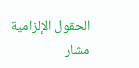الحقول الإلزامية مشار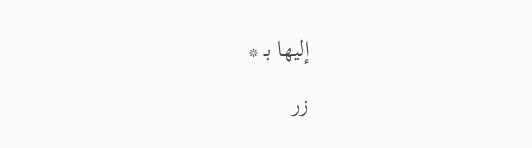إليها بـ *

زر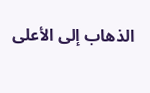الذهاب إلى الأعلى